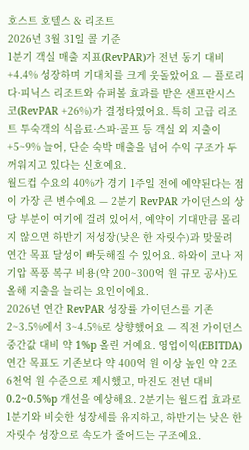호스트 호텔스 & 리조트
2026년 3월 31일 콜 기준
1분기 객실 매출 지표(RevPAR)가 전년 동기 대비 +4.4% 성장하며 기대치를 크게 웃돌았어요 — 플로리다·피닉스 리조트와 슈퍼볼 효과를 받은 샌프란시스코(RevPAR +26%)가 결정타였어요. 특히 고급 리조트 투숙객의 식음료·스파·골프 등 객실 외 지출이 +5~9% 늘어, 단순 숙박 매출을 넘어 수익 구조가 두꺼워지고 있다는 신호예요.
월드컵 수요의 40%가 경기 1주일 전에 예약된다는 점이 가장 큰 변수예요 — 2분기 RevPAR 가이던스의 상당 부분이 여기에 걸려 있어서, 예약이 기대만큼 몰리지 않으면 하반기 저성장(낮은 한 자릿수)과 맞물려 연간 목표 달성이 빠듯해질 수 있어요. 하와이 코나 저기압 폭풍 복구 비용(약 200~300억 원 규모 공사)도 올해 지출을 늘리는 요인이에요.
2026년 연간 RevPAR 성장률 가이던스를 기존 2~3.5%에서 3~4.5%로 상향했어요 — 직전 가이던스 중간값 대비 약 1%p 올린 거예요. 영업이익(EBITDA) 연간 목표도 기존보다 약 400억 원 이상 높인 약 2조 6천억 원 수준으로 제시했고, 마진도 전년 대비 0.2~0.5%p 개선을 예상해요. 2분기는 월드컵 효과로 1분기와 비슷한 성장세를 유지하고, 하반기는 낮은 한 자릿수 성장으로 속도가 줄어드는 구조예요.